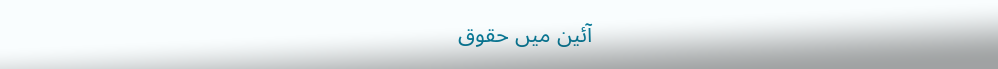آئین میں حقوق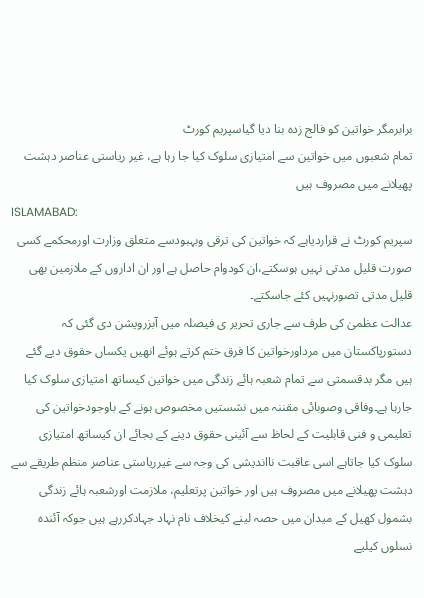برابرمگر خواتین کو فالج زدہ بنا دیا گیاسپریم کورٹ
تمام شعبوں میں خواتین سے امتیازی سلوک کیا جا رہا ہے، غیر ریاستی عناصر دہشت پھیلانے میں مصروف ہیں
ISLAMABAD:
سپریم کورٹ نے قراردیاہے کہ خواتین کی ترقی وبہبودسے متعلق وزارت اورمحکمے کسی صورت قلیل مدتی نہیں ہوسکتے،ان کودوام حاصل ہے اور ان اداروں کے ملازمین بھی قلیل مدتی تصورنہیں کئے جاسکتے۔
عدالت عظمیٰ کی طرف سے جاری تحریر ی فیصلہ میں آبزرویشن دی گئی کہ دستورپاکستان میں مرداورخواتین کا فرق ختم کرتے ہوئے انھیں یکساں حقوق دیے گئے ہیں مگر بدقسمتی سے تمام شعبہ ہائے زندگی میں خواتین کیساتھ امتیازی سلوک کیا جارہا ہے۔وفاقی وصوبائی مقننہ میں نشستیں مخصوص ہونے کے باوجودخواتین کی تعلیمی و فنی قابلیت کے لحاظ سے آئینی حقوق دینے کے بجائے ان کیساتھ امتیازی سلوک کیا جاتاہے اسی عاقبت نااندیشی کی وجہ سے غیرریاستی عناصر منظم طریقے سے دہشت پھیلانے میں مصروف ہیں اور خواتین پرتعلیم، ملازمت اورشعبہ ہائے زندگی بشمول کھیل کے میدان میں حصہ لینے کیخلاف نام نہاد جہادکررہے ہیں جوکہ آئندہ نسلوں کیلیے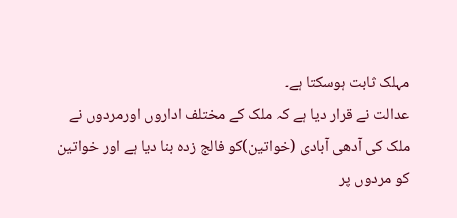مہلک ثابت ہوسکتا ہے۔
عدالت نے قرار دیا ہے کہ ملک کے مختلف اداروں اورمردوں نے ملک کی آدھی آبادی (خواتین)کو فالج زدہ بنا دیا ہے اور خواتین کو مردوں پر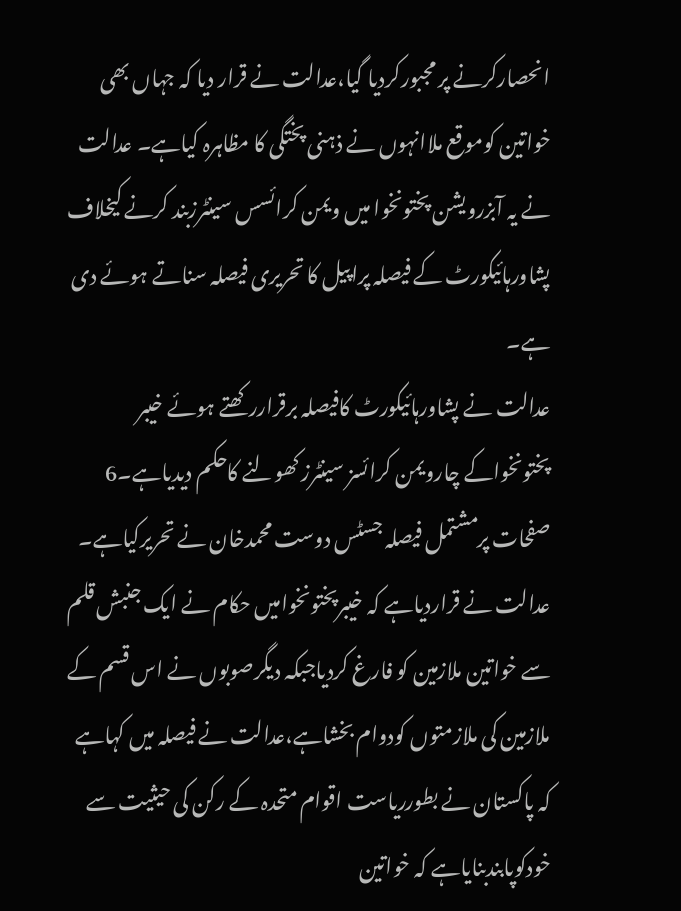انحصارکرنے پر مجبورکردیا گیا،عدالت نے قرار دیا کہ جہاں بھی خواتین کوموقع ملاانہوں نے ذہنی پختگی کا مظاہرہ کیاہے۔ عدالت نے یہ آبزرویشن پختونخوا میں ویمن کرائسس سینٹرزبند کرنے کیخلاف پشاورہائیکورٹ کے فیصلہ پراپیل کا تحریری فیصلہ سناتے ہوئے دی ہے۔
عدالت نے پشاورہائیکورٹ کافیصلہ برقراررکھتے ہوئے خیبر پختونخواکے چارویمن کرائسز سینٹرز کھولنے کاحکم دیدیاہے۔6 صفحات پرمشتمل فیصلہ جسٹس دوست محمدخان نے تحریرکیاہے۔ عدالت نے قراردیاہے کہ خیبرپختونخوامیں حکام نے ایک جنبش قلم سے خواتین ملازمین کو فارغ کردیاجبکہ دیگرصوبوں نے اس قسم کے ملازمین کی ملازمتوں کودوام بخشاہے،عدالت نے فیصلہ میں کہاہے کہ پاکستان نے بطورریاست اقوام متحدہ کے رکن کی حیثیت سے خودکوپابندبنایاہے کہ خواتین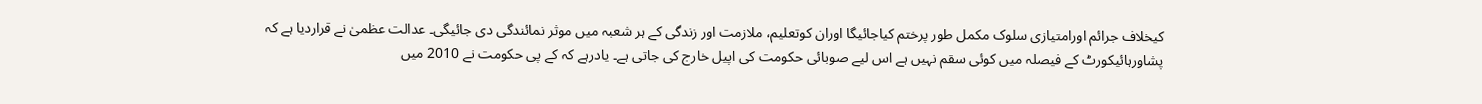کیخلاف جرائم اورامتیازی سلوک مکمل طور پرختم کیاجائیگا اوران کوتعلیم، ملازمت اور زندگی کے ہر شعبہ میں موثر نمائندگی دی جائیگی۔ عدالت عظمیٰ نے قراردیا ہے کہ پشاورہائیکورٹ کے فیصلہ میں کوئی سقم نہیں ہے اس لیے صوبائی حکومت کی اپیل خارج کی جاتی ہے۔ یادرہے کہ کے پی حکومت نے 2010 میں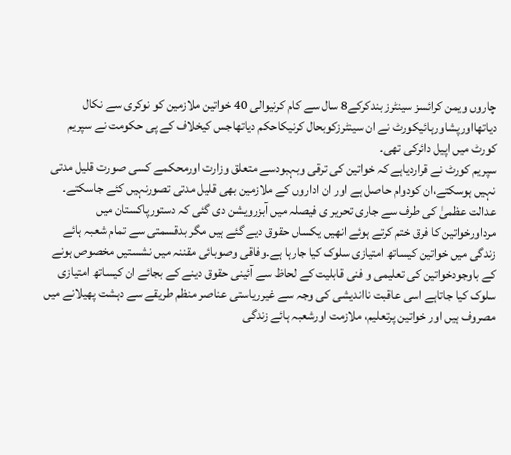چاروں ویمن کرائسز سینٹرز بندکرکے8 سال سے کام کرنیوالی 40 خواتین ملازمین کو نوکری سے نکال دیاتھااورپشاورہائیکورٹ نے ان سینٹرزکوبحال کرنیکاحکم دیاتھاجس کیخلاف کے پی حکومت نے سپریم کورٹ میں اپیل دائرکی تھی۔
سپریم کورٹ نے قراردیاہے کہ خواتین کی ترقی وبہبودسے متعلق وزارت اورمحکمے کسی صورت قلیل مدتی نہیں ہوسکتے،ان کودوام حاصل ہے اور ان اداروں کے ملازمین بھی قلیل مدتی تصورنہیں کئے جاسکتے۔
عدالت عظمیٰ کی طرف سے جاری تحریر ی فیصلہ میں آبزرویشن دی گئی کہ دستورپاکستان میں مرداورخواتین کا فرق ختم کرتے ہوئے انھیں یکساں حقوق دیے گئے ہیں مگر بدقسمتی سے تمام شعبہ ہائے زندگی میں خواتین کیساتھ امتیازی سلوک کیا جارہا ہے۔وفاقی وصوبائی مقننہ میں نشستیں مخصوص ہونے کے باوجودخواتین کی تعلیمی و فنی قابلیت کے لحاظ سے آئینی حقوق دینے کے بجائے ان کیساتھ امتیازی سلوک کیا جاتاہے اسی عاقبت نااندیشی کی وجہ سے غیرریاستی عناصر منظم طریقے سے دہشت پھیلانے میں مصروف ہیں اور خواتین پرتعلیم، ملازمت اورشعبہ ہائے زندگی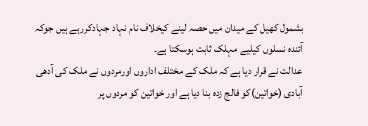بشمول کھیل کے میدان میں حصہ لینے کیخلاف نام نہاد جہادکررہے ہیں جوکہ آئندہ نسلوں کیلیے مہلک ثابت ہوسکتا ہے۔
عدالت نے قرار دیا ہے کہ ملک کے مختلف اداروں اورمردوں نے ملک کی آدھی آبادی (خواتین)کو فالج زدہ بنا دیا ہے اور خواتین کو مردوں پر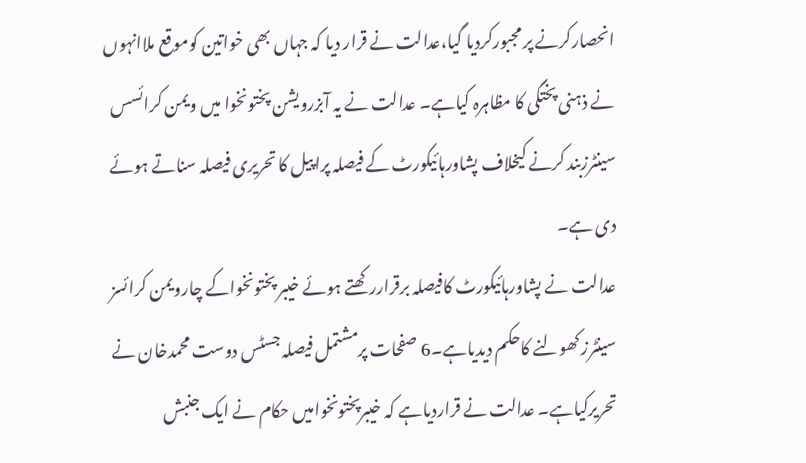انحصارکرنے پر مجبورکردیا گیا،عدالت نے قرار دیا کہ جہاں بھی خواتین کوموقع ملاانہوں نے ذہنی پختگی کا مظاہرہ کیاہے۔ عدالت نے یہ آبزرویشن پختونخوا میں ویمن کرائسس سینٹرزبند کرنے کیخلاف پشاورہائیکورٹ کے فیصلہ پراپیل کا تحریری فیصلہ سناتے ہوئے دی ہے۔
عدالت نے پشاورہائیکورٹ کافیصلہ برقراررکھتے ہوئے خیبر پختونخواکے چارویمن کرائسز سینٹرز کھولنے کاحکم دیدیاہے۔6 صفحات پرمشتمل فیصلہ جسٹس دوست محمدخان نے تحریرکیاہے۔ عدالت نے قراردیاہے کہ خیبرپختونخوامیں حکام نے ایک جنبش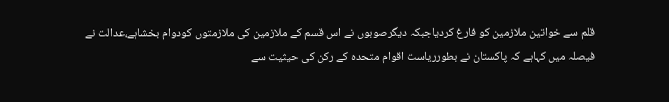قلم سے خواتین ملازمین کو فارغ کردیاجبکہ دیگرصوبوں نے اس قسم کے ملازمین کی ملازمتوں کودوام بخشاہے،عدالت نے فیصلہ میں کہاہے کہ پاکستان نے بطورریاست اقوام متحدہ کے رکن کی حیثیت سے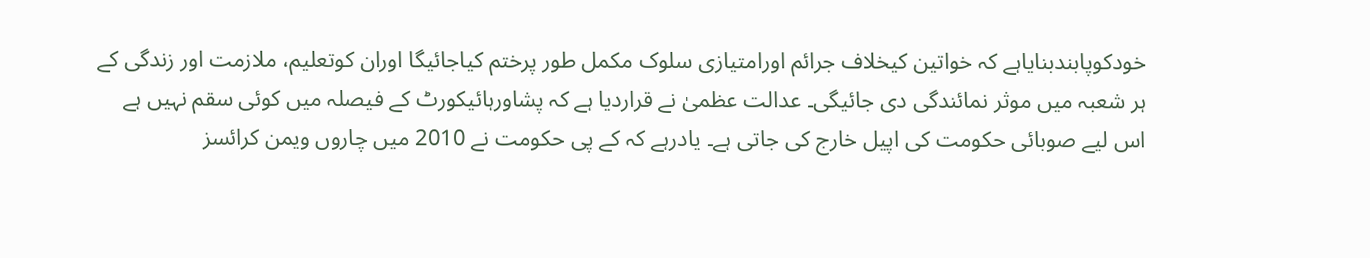خودکوپابندبنایاہے کہ خواتین کیخلاف جرائم اورامتیازی سلوک مکمل طور پرختم کیاجائیگا اوران کوتعلیم، ملازمت اور زندگی کے ہر شعبہ میں موثر نمائندگی دی جائیگی۔ عدالت عظمیٰ نے قراردیا ہے کہ پشاورہائیکورٹ کے فیصلہ میں کوئی سقم نہیں ہے اس لیے صوبائی حکومت کی اپیل خارج کی جاتی ہے۔ یادرہے کہ کے پی حکومت نے 2010 میں چاروں ویمن کرائسز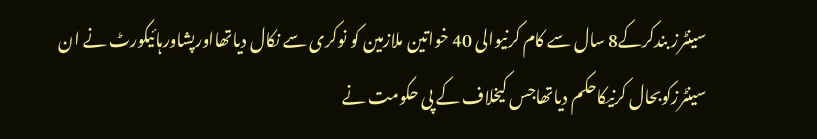سینٹرز بندکرکے8 سال سے کام کرنیوالی 40 خواتین ملازمین کو نوکری سے نکال دیاتھااورپشاورہائیکورٹ نے ان سینٹرزکوبحال کرنیکاحکم دیاتھاجس کیخلاف کے پی حکومت نے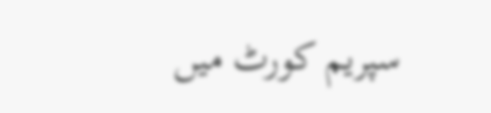سپریم کورٹ میں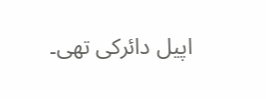اپیل دائرکی تھی۔